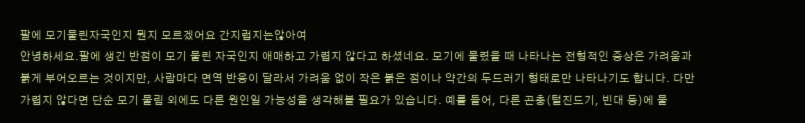팔에 모기물린자국인지 뭔지 모르겠어요 간지럽지는않아여
안녕하세요.팔에 생긴 반점이 모기 물린 자국인지 애매하고 가렵지 않다고 하셨네요. 모기에 물렸을 때 나타나는 전형적인 증상은 가려움과 붉게 부어오르는 것이지만, 사람마다 면역 반응이 달라서 가려움 없이 작은 붉은 점이나 약간의 두드러기 형태로만 나타나기도 합니다. 다만 가렵지 않다면 단순 모기 물림 외에도 다른 원인일 가능성을 생각해볼 필요가 있습니다. 예를 들어, 다른 곤충(털진드기, 빈대 등)에 물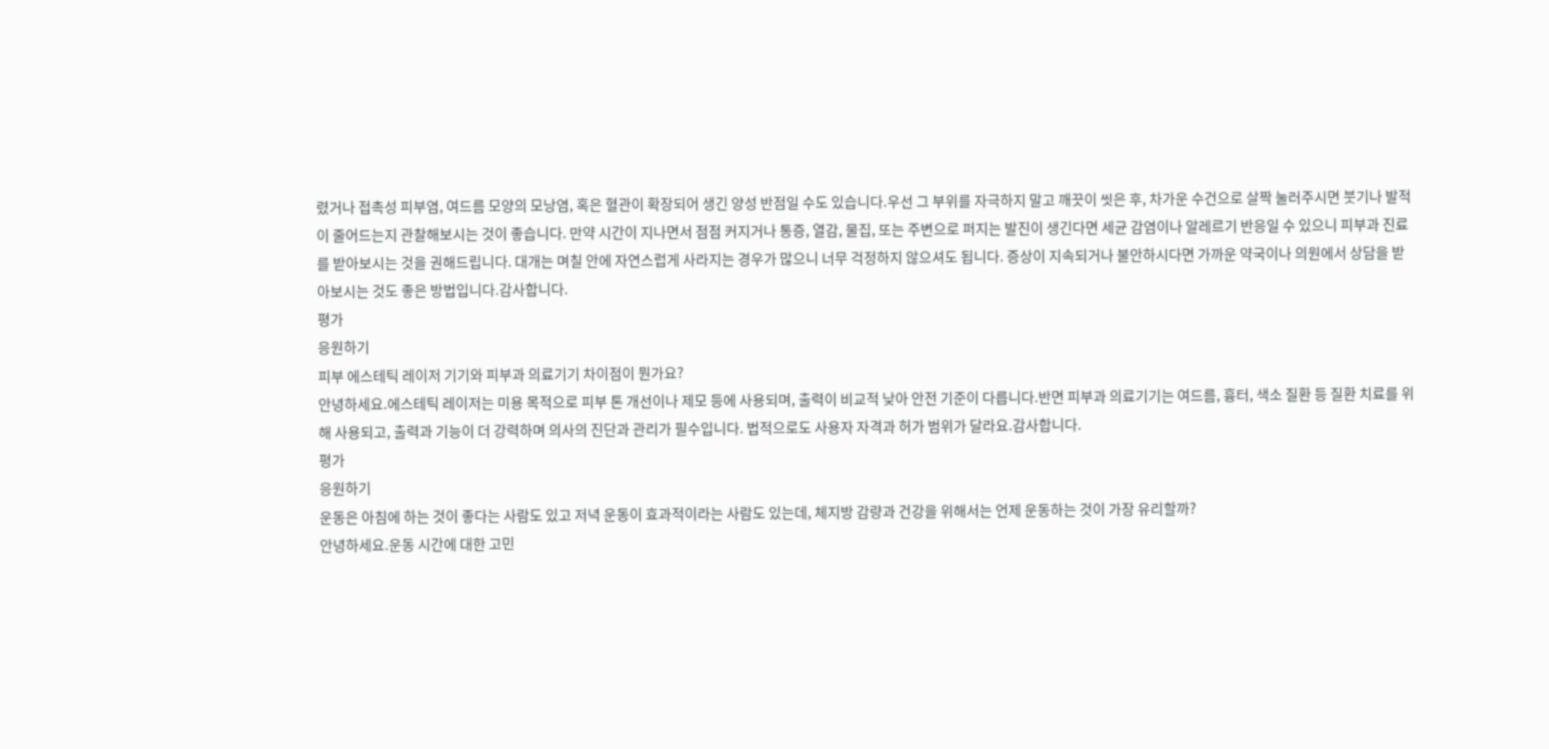렸거나 접촉성 피부염, 여드름 모양의 모낭염, 혹은 혈관이 확장되어 생긴 양성 반점일 수도 있습니다.우선 그 부위를 자극하지 말고 깨끗이 씻은 후, 차가운 수건으로 살짝 눌러주시면 붓기나 발적이 줄어드는지 관찰해보시는 것이 좋습니다. 만약 시간이 지나면서 점점 커지거나 통증, 열감, 물집, 또는 주변으로 퍼지는 발진이 생긴다면 세균 감염이나 알레르기 반응일 수 있으니 피부과 진료를 받아보시는 것을 권해드립니다. 대개는 며칠 안에 자연스럽게 사라지는 경우가 많으니 너무 걱정하지 않으셔도 됩니다. 증상이 지속되거나 불안하시다면 가까운 약국이나 의원에서 상담을 받아보시는 것도 좋은 방법입니다.감사합니다.
평가
응원하기
피부 에스테틱 레이저 기기와 피부과 의료기기 차이점이 뭔가요?
안녕하세요.에스테틱 레이저는 미용 목적으로 피부 톤 개선이나 제모 등에 사용되며, 출력이 비교적 낮아 안전 기준이 다릅니다.반면 피부과 의료기기는 여드름, 흉터, 색소 질환 등 질환 치료를 위해 사용되고, 출력과 기능이 더 강력하며 의사의 진단과 관리가 필수입니다. 법적으로도 사용자 자격과 허가 범위가 달라요.감사합니다.
평가
응원하기
운동은 아침에 하는 것이 좋다는 사람도 있고 저녁 운동이 효과적이라는 사람도 있는데, 체지방 감량과 건강을 위해서는 언제 운동하는 것이 가장 유리할까?
안녕하세요.운동 시간에 대한 고민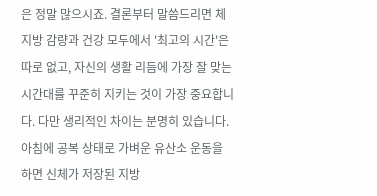은 정말 많으시죠. 결론부터 말씀드리면 체지방 감량과 건강 모두에서 '최고의 시간'은 따로 없고, 자신의 생활 리듬에 가장 잘 맞는 시간대를 꾸준히 지키는 것이 가장 중요합니다. 다만 생리적인 차이는 분명히 있습니다. 아침에 공복 상태로 가벼운 유산소 운동을 하면 신체가 저장된 지방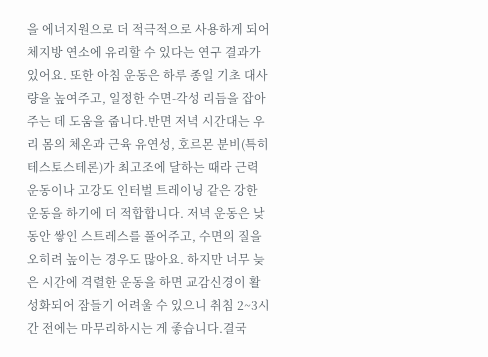을 에너지원으로 더 적극적으로 사용하게 되어 체지방 연소에 유리할 수 있다는 연구 결과가 있어요. 또한 아침 운동은 하루 종일 기초 대사량을 높여주고, 일정한 수면-각성 리듬을 잡아주는 데 도움을 줍니다.반면 저녁 시간대는 우리 몸의 체온과 근육 유연성, 호르몬 분비(특히 테스토스테론)가 최고조에 달하는 때라 근력 운동이나 고강도 인터벌 트레이닝 같은 강한 운동을 하기에 더 적합합니다. 저녁 운동은 낮 동안 쌓인 스트레스를 풀어주고, 수면의 질을 오히려 높이는 경우도 많아요. 하지만 너무 늦은 시간에 격렬한 운동을 하면 교감신경이 활성화되어 잠들기 어려울 수 있으니 취침 2~3시간 전에는 마무리하시는 게 좋습니다.결국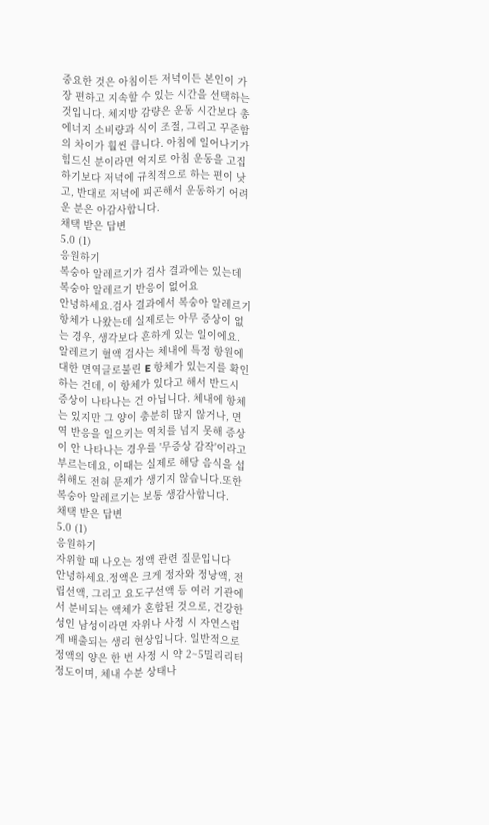중요한 것은 아침이든 저녁이든 본인이 가장 편하고 지속할 수 있는 시간을 선택하는 것입니다. 체지방 감량은 운동 시간보다 총 에너지 소비량과 식이 조절, 그리고 꾸준함의 차이가 훨씬 큽니다. 아침에 일어나기가 힘드신 분이라면 억지로 아침 운동을 고집하기보다 저녁에 규칙적으로 하는 편이 낫고, 반대로 저녁에 피곤해서 운동하기 어려운 분은 아감사합니다.
채택 받은 답변
5.0 (1)
응원하기
복숭아 알레르기가 검사 결과에는 있는데 복숭아 알레르기 반응이 없어요
안녕하세요.검사 결과에서 복숭아 알레르기 항체가 나왔는데 실제로는 아무 증상이 없는 경우, 생각보다 흔하게 있는 일이에요. 알레르기 혈액 검사는 체내에 특정 항원에 대한 면역글로불린 E 항체가 있는지를 확인하는 건데, 이 항체가 있다고 해서 반드시 증상이 나타나는 건 아닙니다. 체내에 항체는 있지만 그 양이 충분히 많지 않거나, 면역 반응을 일으키는 역치를 넘지 못해 증상이 안 나타나는 경우를 '무증상 감작'이라고 부르는데요, 이때는 실제로 해당 음식을 섭취해도 전혀 문제가 생기지 않습니다.또한 복숭아 알레르기는 보통 생감사합니다.
채택 받은 답변
5.0 (1)
응원하기
자위할 때 나오는 정액 관련 질문입니다
안녕하세요.정액은 크게 정자와 정낭액, 전립선액, 그리고 요도구선액 등 여러 기관에서 분비되는 액체가 혼합된 것으로, 건강한 성인 남성이라면 자위나 사정 시 자연스럽게 배출되는 생리 현상입니다. 일반적으로 정액의 양은 한 번 사정 시 약 2~5밀리리터 정도이며, 체내 수분 상태나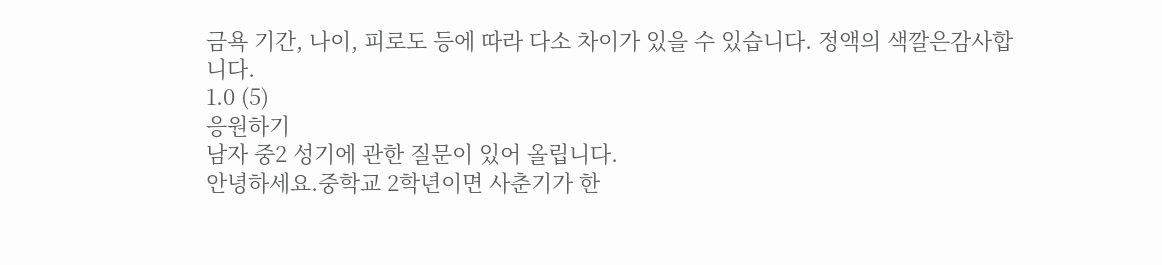금욕 기간, 나이, 피로도 등에 따라 다소 차이가 있을 수 있습니다. 정액의 색깔은감사합니다.
1.0 (5)
응원하기
남자 중2 성기에 관한 질문이 있어 올립니다.
안녕하세요.중학교 2학년이면 사춘기가 한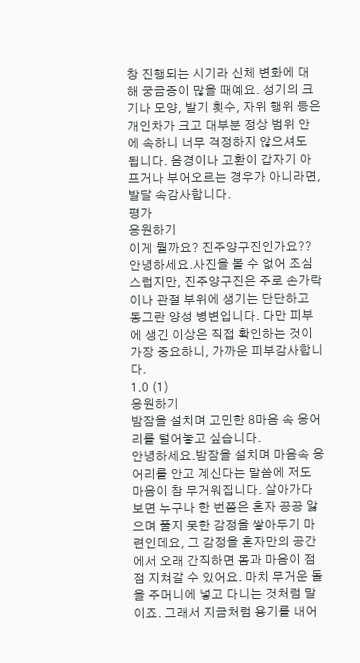창 진행되는 시기라 신체 변화에 대해 궁금증이 많을 때예요. 성기의 크기나 모양, 발기 횟수, 자위 행위 등은 개인차가 크고 대부분 정상 범위 안에 속하니 너무 걱정하지 않으셔도 됩니다. 음경이나 고환이 갑자기 아프거나 부어오르는 경우가 아니라면, 발달 속감사합니다.
평가
응원하기
이게 뭘까요? 진주양구진인가요??
안녕하세요.사진을 볼 수 없어 조심스럽지만, 진주양구진은 주로 손가락이나 관절 부위에 생기는 단단하고 동그란 양성 병변입니다. 다만 피부에 생긴 이상은 직접 확인하는 것이 가장 중요하니, 가까운 피부감사합니다.
1.0 (1)
응원하기
밤잠을 설치며 고민한 8마음 속 응어리를 털어놓고 싶습니다.
안녕하세요.밤잠을 설치며 마음속 응어리를 안고 계신다는 말씀에 저도 마음이 참 무거워집니다. 살아가다 보면 누구나 한 번쯤은 혼자 끙끙 앓으며 풀지 못한 감정을 쌓아두기 마련인데요, 그 감정을 혼자만의 공간에서 오래 간직하면 몸과 마음이 점점 지쳐갈 수 있어요. 마치 무거운 돌을 주머니에 넣고 다니는 것처럼 말이죠. 그래서 지금처럼 용기를 내어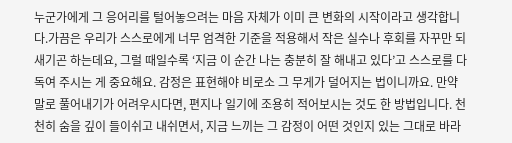누군가에게 그 응어리를 털어놓으려는 마음 자체가 이미 큰 변화의 시작이라고 생각합니다.가끔은 우리가 스스로에게 너무 엄격한 기준을 적용해서 작은 실수나 후회를 자꾸만 되새기곤 하는데요, 그럴 때일수록 ‘지금 이 순간 나는 충분히 잘 해내고 있다’고 스스로를 다독여 주시는 게 중요해요. 감정은 표현해야 비로소 그 무게가 덜어지는 법이니까요. 만약 말로 풀어내기가 어려우시다면, 편지나 일기에 조용히 적어보시는 것도 한 방법입니다. 천천히 숨을 깊이 들이쉬고 내쉬면서, 지금 느끼는 그 감정이 어떤 것인지 있는 그대로 바라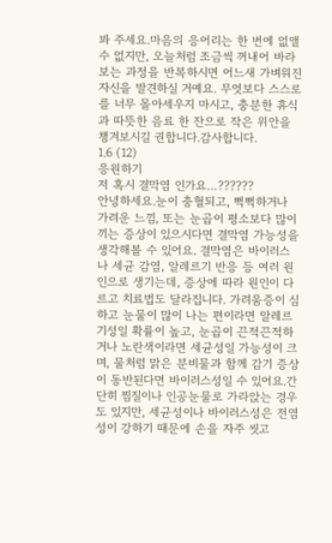봐 주세요.마음의 응어리는 한 번에 없앨 수 없지만, 오늘처럼 조금씩 꺼내어 바라보는 과정을 반복하시면 어느새 가벼워진 자신을 발견하실 거예요. 무엇보다 스스로를 너무 몰아세우지 마시고, 충분한 휴식과 따뜻한 음료 한 잔으로 작은 위안을 챙겨보시길 권합니다.감사합니다.
1.6 (12)
응원하기
저 혹시 결막염 인가요…??????
안녕하세요.눈이 충혈되고, 뻑뻑하거나 가려운 느낌, 또는 눈곱이 평소보다 많이 끼는 증상이 있으시다면 결막염 가능성을 생각해볼 수 있어요. 결막염은 바이러스나 세균 감염, 알레르기 반응 등 여러 원인으로 생기는데, 증상에 따라 원인이 다르고 치료법도 달라집니다. 가려움증이 심하고 눈물이 많이 나는 편이라면 알레르기성일 확률이 높고, 눈곱이 끈적끈적하거나 노란색이라면 세균성일 가능성이 크며, 물처럼 맑은 분비물과 함께 감기 증상이 동반된다면 바이러스성일 수 있어요.간단히 찜질이나 인공눈물로 가라앉는 경우도 있지만, 세균성이나 바이러스성은 전염성이 강하기 때문에 손을 자주 씻고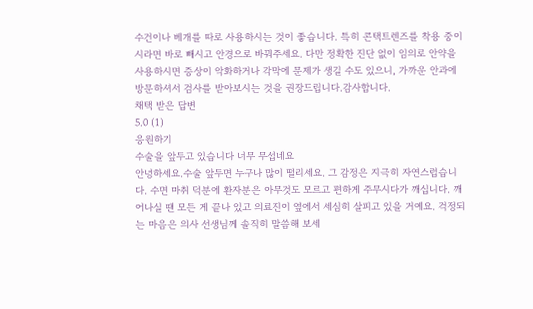수건이나 베개를 따로 사용하시는 것이 좋습니다. 특히 콘택트렌즈를 착용 중이시라면 바로 빼시고 안경으로 바꿔주세요. 다만 정확한 진단 없이 임의로 안약을 사용하시면 증상이 악화하거나 각막에 문제가 생길 수도 있으니, 가까운 안과에 방문하셔서 검사를 받아보시는 것을 권장드립니다.감사합니다.
채택 받은 답변
5.0 (1)
응원하기
수술을 앞두고 있습니다 너무 무섭네요
안녕하세요.수술 앞두면 누구나 많이 떨리세요. 그 감정은 지극히 자연스럽습니다. 수면 마취 덕분에 환자분은 아무것도 모르고 편하게 주무시다가 깨십니다. 깨어나실 땐 모든 게 끝나 있고 의료진이 옆에서 세심히 살피고 있을 거예요. 걱정되는 마음은 의사 선생님께 솔직히 말씀해 보세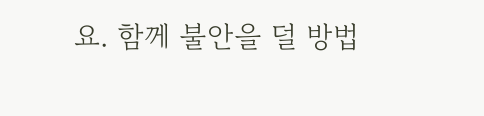요. 함께 불안을 덜 방법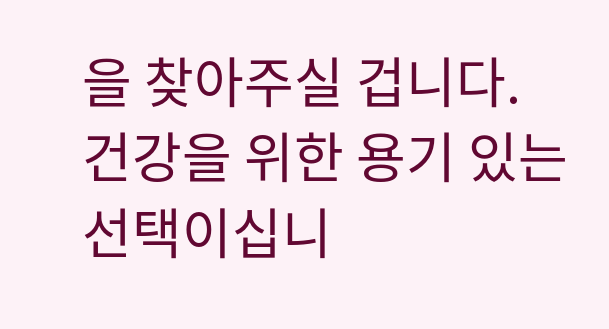을 찾아주실 겁니다. 건강을 위한 용기 있는 선택이십니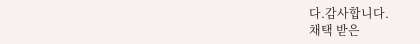다.감사합니다.
채택 받은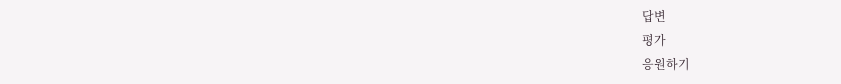답변
평가
응원하기